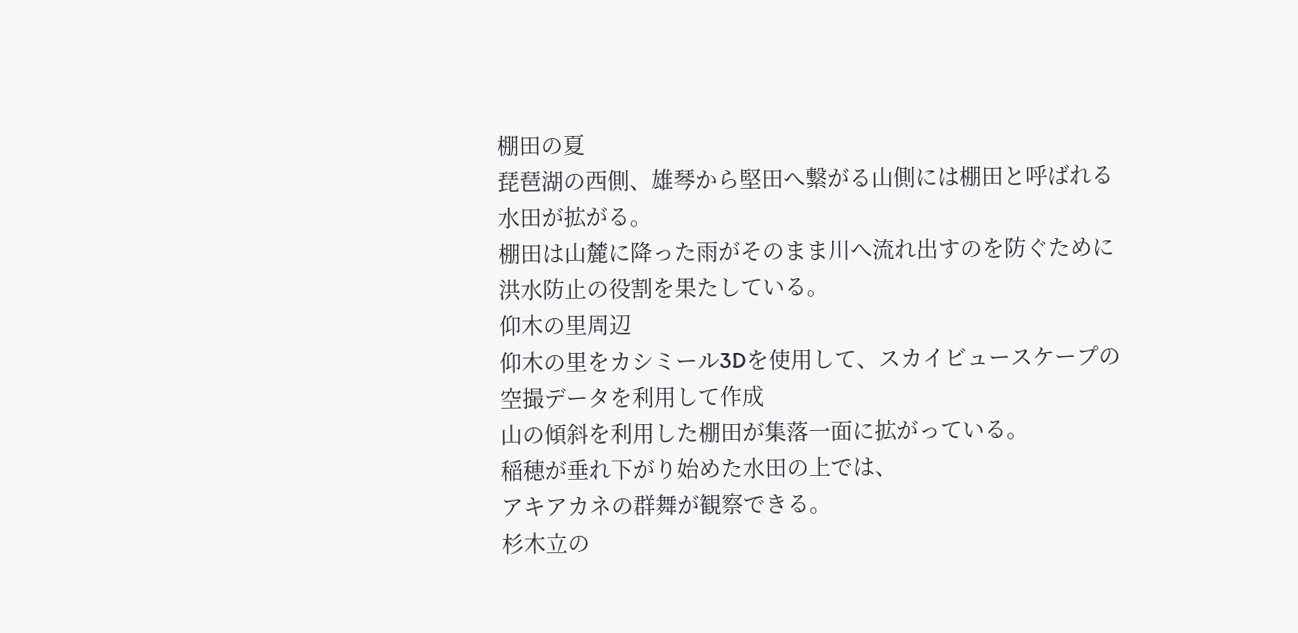棚田の夏
琵琶湖の西側、雄琴から堅田へ繋がる山側には棚田と呼ばれる水田が拡がる。
棚田は山麓に降った雨がそのまま川へ流れ出すのを防ぐために洪水防止の役割を果たしている。
仰木の里周辺
仰木の里をカシミール3Dを使用して、スカイビュースケープの空撮データを利用して作成
山の傾斜を利用した棚田が集落一面に拡がっている。
稲穂が垂れ下がり始めた水田の上では、
アキアカネの群舞が観察できる。
杉木立の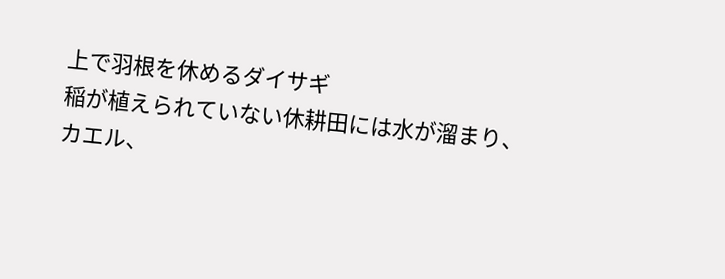上で羽根を休めるダイサギ
稲が植えられていない休耕田には水が溜まり、
カエル、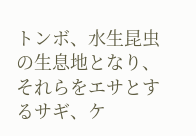トンボ、水生昆虫の生息地となり、
それらをエサとするサギ、ケ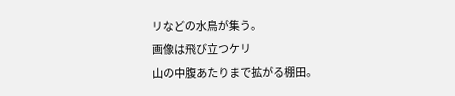リなどの水鳥が集う。
画像は飛び立つケリ
山の中腹あたりまで拡がる棚田。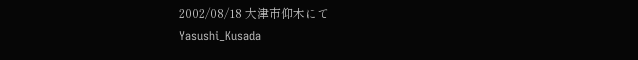2002/08/18 大津市仰木にて
Yasushi_Kusada